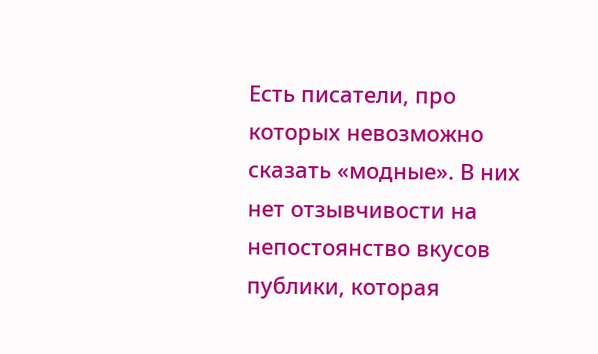Есть писатели, про которых невозможно сказать «модные». В них нет отзывчивости на непостоянство вкусов публики, которая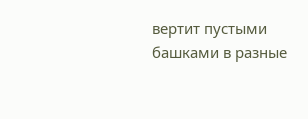вертит пустыми башками в разные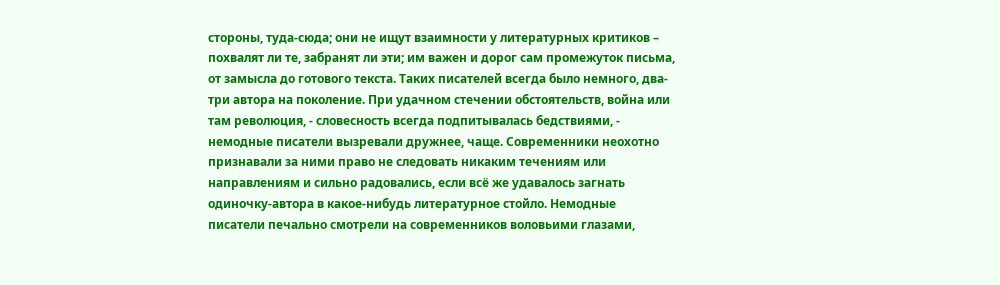стороны, туда-сюда; они не ищут взаимности у литературных критиков – похвалят ли те, забранят ли эти; им важен и дорог сам промежуток письма, от замысла до готового текста. Таких писателей всегда было немного, два-три автора на поколение. При удачном стечении обстоятельств, война или там революция, - словесность всегда подпитывалась бедствиями, - немодные писатели вызревали дружнее, чаще. Современники неохотно признавали за ними право не следовать никаким течениям или направлениям и сильно радовались, если всё же удавалось загнать одиночку-автора в какое-нибудь литературное стойло. Немодные писатели печально смотрели на современников воловьими глазами,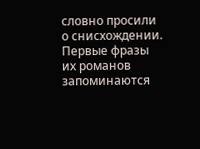словно просили о снисхождении. Первые фразы их романов запоминаются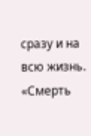сразу и на всю жизнь. «Смерть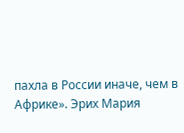пахла в России иначе, чем в Африке». Эрих Мария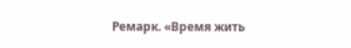Ремарк. «Время жить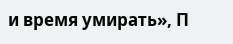и время умирать», П